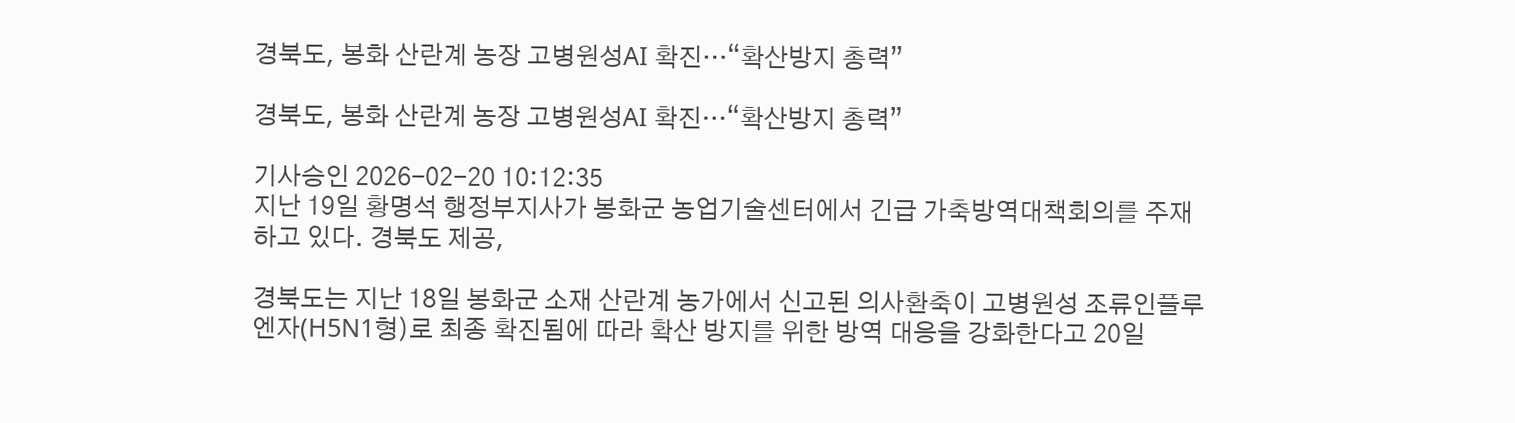경북도, 봉화 산란계 농장 고병원성AI 확진…“확산방지 총력”

경북도, 봉화 산란계 농장 고병원성AI 확진…“확산방지 총력”

기사승인 2026-02-20 10:12:35
지난 19일 황명석 행정부지사가 봉화군 농업기술센터에서 긴급 가축방역대책회의를 주재하고 있다. 경북도 제공,

경북도는 지난 18일 봉화군 소재 산란계 농가에서 신고된 의사환축이 고병원성 조류인플루엔자(H5N1형)로 최종 확진됨에 따라 확산 방지를 위한 방역 대응을 강화한다고 20일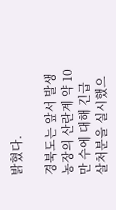밝혔다.

경북도는 앞서 발생농장의 산란계 약 10만 수에 대해 긴급 살처분을 실시했으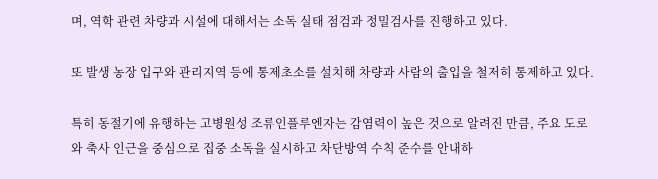며, 역학 관련 차량과 시설에 대해서는 소독 실태 점검과 정밀검사를 진행하고 있다.

또 발생 농장 입구와 관리지역 등에 통제초소를 설치해 차량과 사람의 출입을 철저히 통제하고 있다.

특히 동절기에 유행하는 고병원성 조류인플루엔자는 감염력이 높은 것으로 알려진 만큼, 주요 도로와 축사 인근을 중심으로 집중 소독을 실시하고 차단방역 수칙 준수를 안내하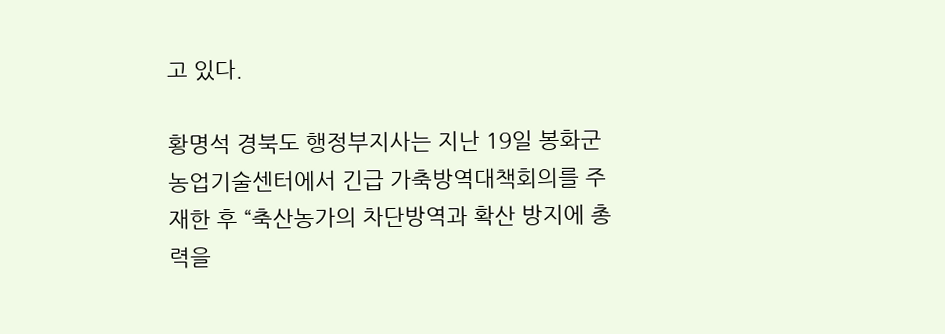고 있다.

황명석 경북도 행정부지사는 지난 19일 봉화군 농업기술센터에서 긴급 가축방역대책회의를 주재한 후 “축산농가의 차단방역과 확산 방지에 총력을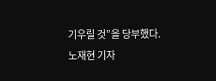기우릴 것”을 당부했다.
노재현 기자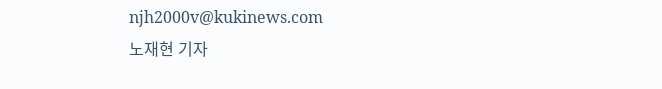njh2000v@kukinews.com
노재현 기자